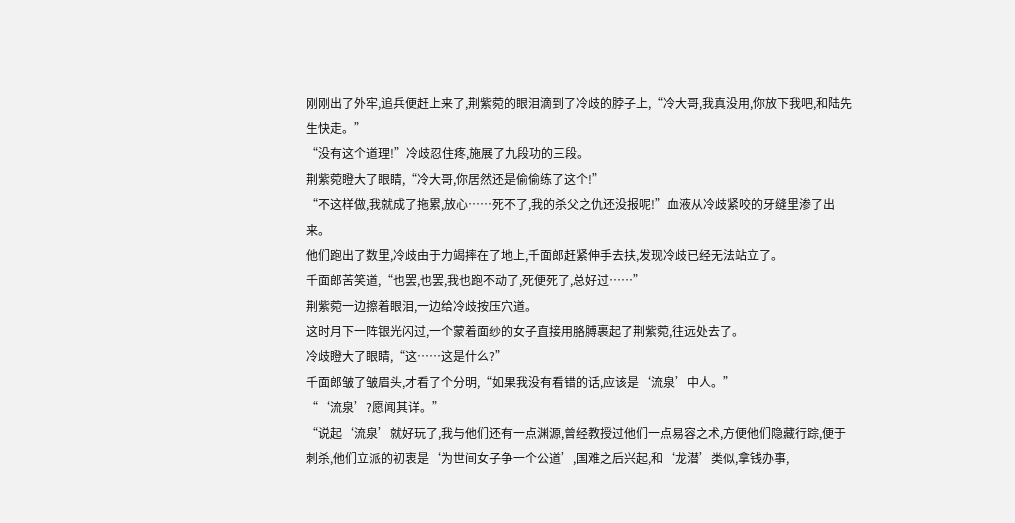刚刚出了外牢,追兵便赶上来了,荆紫菀的眼泪滴到了冷歧的脖子上,“冷大哥,我真没用,你放下我吧,和陆先生快走。”
“没有这个道理!”冷歧忍住疼,施展了九段功的三段。
荆紫菀瞪大了眼睛,“冷大哥,你居然还是偷偷练了这个!”
“不这样做,我就成了拖累,放心……死不了,我的杀父之仇还没报呢!”血液从冷歧紧咬的牙缝里渗了出来。
他们跑出了数里,冷歧由于力竭摔在了地上,千面郎赶紧伸手去扶,发现冷歧已经无法站立了。
千面郎苦笑道,“也罢,也罢,我也跑不动了,死便死了,总好过……”
荆紫菀一边擦着眼泪,一边给冷歧按压穴道。
这时月下一阵银光闪过,一个蒙着面纱的女子直接用胳膊裹起了荆紫菀,往远处去了。
冷歧瞪大了眼睛,“这……这是什么?”
千面郎皱了皱眉头,才看了个分明,“如果我没有看错的话,应该是‘流泉’中人。”
“‘流泉’?愿闻其详。”
“说起‘流泉’就好玩了,我与他们还有一点渊源,曾经教授过他们一点易容之术,方便他们隐藏行踪,便于刺杀,他们立派的初衷是‘为世间女子争一个公道’,国难之后兴起,和‘龙潜’类似,拿钱办事,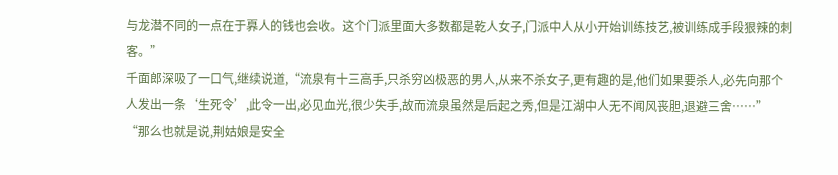与龙潜不同的一点在于奡人的钱也会收。这个门派里面大多数都是乾人女子,门派中人从小开始训练技艺,被训练成手段狠辣的刺客。”
千面郎深吸了一口气,继续说道,“流泉有十三高手,只杀穷凶极恶的男人,从来不杀女子,更有趣的是,他们如果要杀人,必先向那个人发出一条‘生死令’,此令一出,必见血光,很少失手,故而流泉虽然是后起之秀,但是江湖中人无不闻风丧胆,退避三舍……”
“那么也就是说,荆姑娘是安全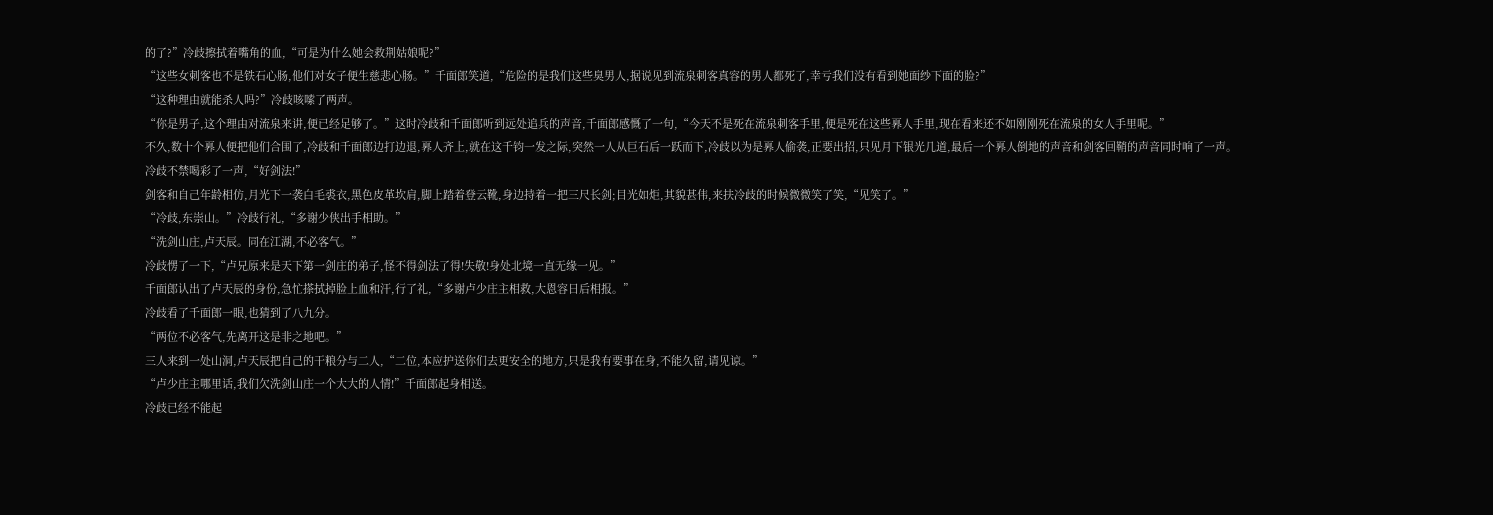的了?”冷歧擦拭着嘴角的血,“可是为什么她会救荆姑娘呢?”
“这些女刺客也不是铁石心肠,他们对女子便生慈悲心肠。”千面郎笑道,“危险的是我们这些臭男人,据说见到流泉刺客真容的男人都死了,幸亏我们没有看到她面纱下面的脸?”
“这种理由就能杀人吗?”冷歧咳嗦了两声。
“你是男子,这个理由对流泉来讲,便已经足够了。”这时冷歧和千面郎听到远处追兵的声音,千面郎感慨了一句,“今天不是死在流泉刺客手里,便是死在这些奡人手里,现在看来还不如刚刚死在流泉的女人手里呢。”
不久,数十个奡人便把他们合围了,冷歧和千面郎边打边退,奡人齐上,就在这千钧一发之际,突然一人从巨石后一跃而下,冷歧以为是奡人偷袭,正要出招,只见月下银光几道,最后一个奡人倒地的声音和剑客回鞘的声音同时响了一声。
冷歧不禁喝彩了一声,“好剑法!”
剑客和自己年龄相仿,月光下一袭白毛裘衣,黑色皮革坎肩,脚上踏着登云靴,身边持着一把三尺长剑;目光如炬,其貌甚伟,来扶冷歧的时候微微笑了笑,“见笑了。”
“冷歧,东崇山。”冷歧行礼,“多谢少侠出手相助。”
“洗剑山庄,卢天辰。同在江湖,不必客气。”
冷歧愣了一下,“卢兄原来是天下第一剑庄的弟子,怪不得剑法了得!失敬!身处北境一直无缘一见。”
千面郎认出了卢天辰的身份,急忙搽拭掉脸上血和汗,行了礼,“多谢卢少庄主相救,大恩容日后相报。”
冷歧看了千面郎一眼,也猜到了八九分。
“两位不必客气,先离开这是非之地吧。”
三人来到一处山洞,卢天辰把自己的干粮分与二人,“二位,本应护送你们去更安全的地方,只是我有要事在身,不能久留,请见谅。”
“卢少庄主哪里话,我们欠洗剑山庄一个大大的人情!”千面郎起身相送。
冷歧已经不能起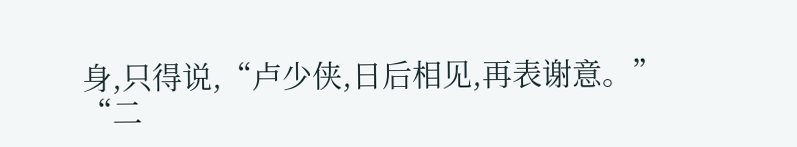身,只得说,“卢少侠,日后相见,再表谢意。”
“二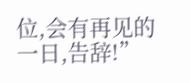位,会有再见的一日,告辞!”